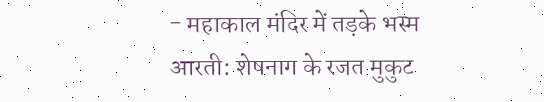- महाकाल मंदिर में तड़के भस्म आरती: शेषनाग के रजत मुकुट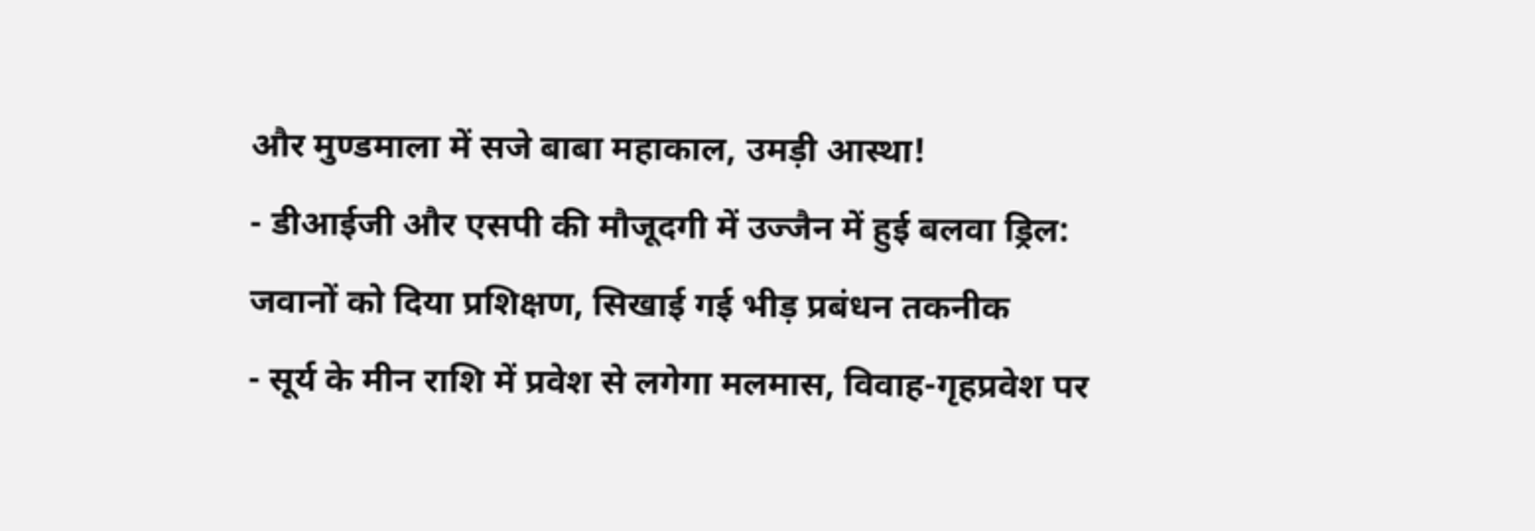और मुण्डमाला में सजे बाबा महाकाल, उमड़ी आस्था!
- डीआईजी और एसपी की मौजूदगी में उज्जैन में हुई बलवा ड्रिल: जवानों को दिया प्रशिक्षण, सिखाई गई भीड़ प्रबंधन तकनीक
- सूर्य के मीन राशि में प्रवेश से लगेगा मलमास, विवाह-गृहप्रवेश पर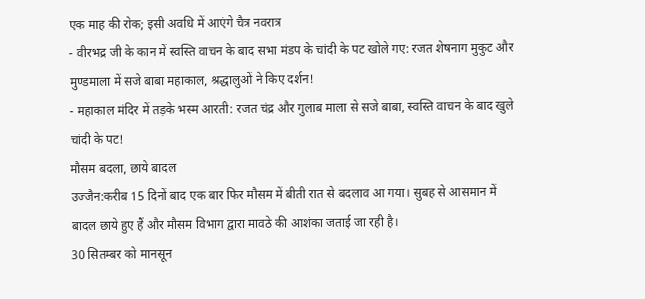एक माह की रोक; इसी अवधि में आएंगे चैत्र नवरात्र
- वीरभद्र जी के कान में स्वस्ति वाचन के बाद सभा मंडप के चांदी के पट खोले गए: रजत शेषनाग मुकुट और मुण्डमाला में सजे बाबा महाकाल, श्रद्धालुओं ने किए दर्शन!
- महाकाल मंदिर में तड़के भस्म आरती: रजत चंद्र और गुलाब माला से सजे बाबा, स्वस्ति वाचन के बाद खुले चांदी के पट!
मौसम बदला, छाये बादल
उज्जैन:करीब 15 दिनों बाद एक बार फिर मौसम में बीती रात से बदलाव आ गया। सुबह से आसमान में बादल छाये हुए हैं और मौसम विभाग द्वारा मावठे की आशंका जताई जा रही है।
30 सितम्बर को मानसून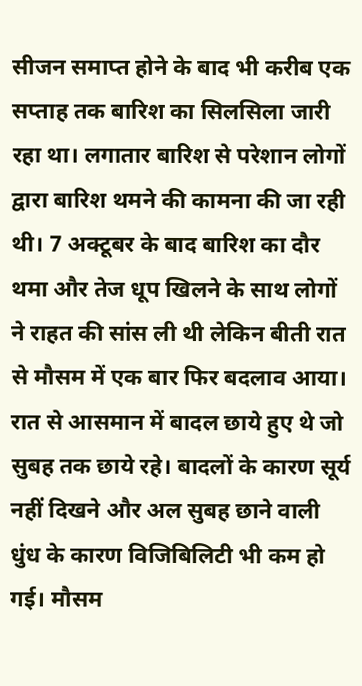सीजन समाप्त होने के बाद भी करीब एक सप्ताह तक बारिश का सिलसिला जारी रहा था। लगातार बारिश से परेशान लोगों द्वारा बारिश थमने की कामना की जा रही थी। 7 अक्टूबर के बाद बारिश का दौर थमा और तेज धूप खिलने के साथ लोगों ने राहत की सांस ली थी लेकिन बीती रात से मौसम में एक बार फिर बदलाव आया।
रात से आसमान में बादल छाये हुए थे जो सुबह तक छाये रहे। बादलों के कारण सूर्य नहीं दिखने और अल सुबह छाने वाली धुंध के कारण विजिबिलिटी भी कम हो गई। मौसम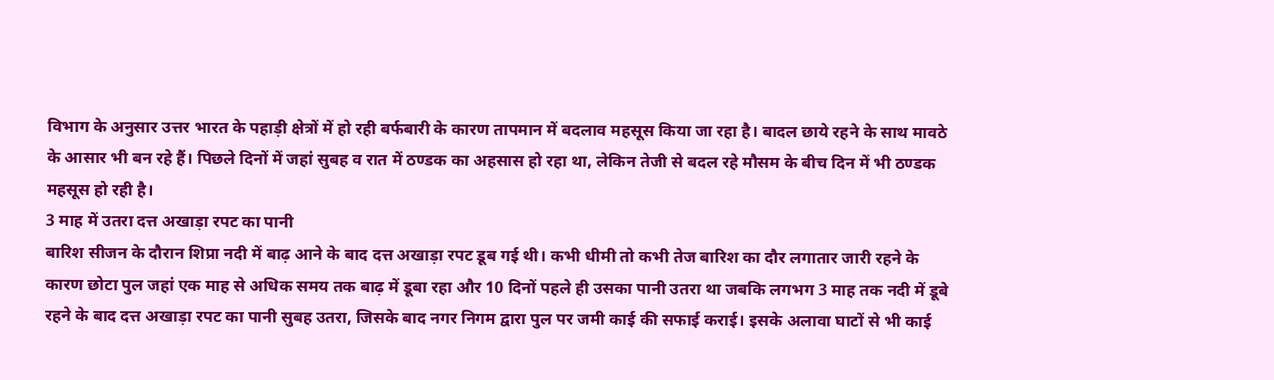विभाग के अनुसार उत्तर भारत के पहाड़ी क्षेत्रों में हो रही बर्फबारी के कारण तापमान में बदलाव महसूस किया जा रहा है। बादल छाये रहने के साथ मावठे के आसार भी बन रहे हैं। पिछले दिनों में जहां सुबह व रात में ठण्डक का अहसास हो रहा था, लेकिन तेजी से बदल रहे मौसम के बीच दिन में भी ठण्डक महसूस हो रही है।
3 माह में उतरा दत्त अखाड़ा रपट का पानी
बारिश सीजन के दौरान शिप्रा नदी में बाढ़ आने के बाद दत्त अखाड़ा रपट डूब गई थी। कभी धीमी तो कभी तेज बारिश का दौर लगातार जारी रहने के कारण छोटा पुल जहां एक माह से अधिक समय तक बाढ़ में डूबा रहा और 10 दिनों पहले ही उसका पानी उतरा था जबकि लगभग 3 माह तक नदी में डूबे रहने के बाद दत्त अखाड़ा रपट का पानी सुबह उतरा, जिसके बाद नगर निगम द्वारा पुल पर जमी काई की सफाई कराई। इसके अलावा घाटों से भी काई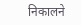निकालने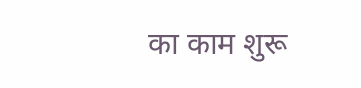का काम शुरू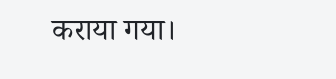कराया गया।